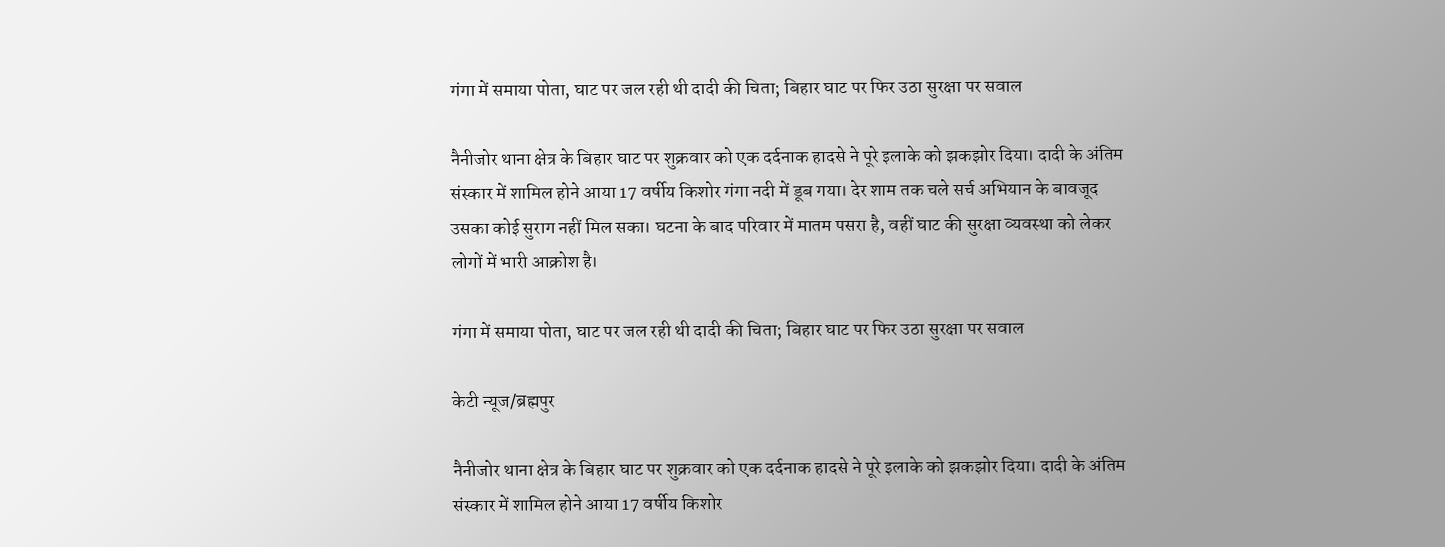गंगा में समाया पोता, घाट पर जल रही थी दादी की चिता; बिहार घाट पर फिर उठा सुरक्षा पर सवाल

नैनीजोर थाना क्षेत्र के बिहार घाट पर शुक्रवार को एक दर्दनाक हादसे ने पूरे इलाके को झकझोर दिया। दादी के अंतिम संस्कार में शामिल होने आया 17 वर्षीय किशोर गंगा नदी में डूब गया। देर शाम तक चले सर्च अभियान के बावजूद उसका कोई सुराग नहीं मिल सका। घटना के बाद परिवार में मातम पसरा है, वहीं घाट की सुरक्षा व्यवस्था को लेकर लोगों में भारी आक्रोश है।

गंगा में समाया पोता, घाट पर जल रही थी दादी की चिता; बिहार घाट पर फिर उठा सुरक्षा पर सवाल

केटी न्यूज/ब्रह्मपुर

नैनीजोर थाना क्षेत्र के बिहार घाट पर शुक्रवार को एक दर्दनाक हादसे ने पूरे इलाके को झकझोर दिया। दादी के अंतिम संस्कार में शामिल होने आया 17 वर्षीय किशोर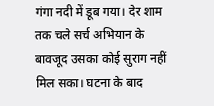गंगा नदी में डूब गया। देर शाम तक चले सर्च अभियान के बावजूद उसका कोई सुराग नहीं मिल सका। घटना के बाद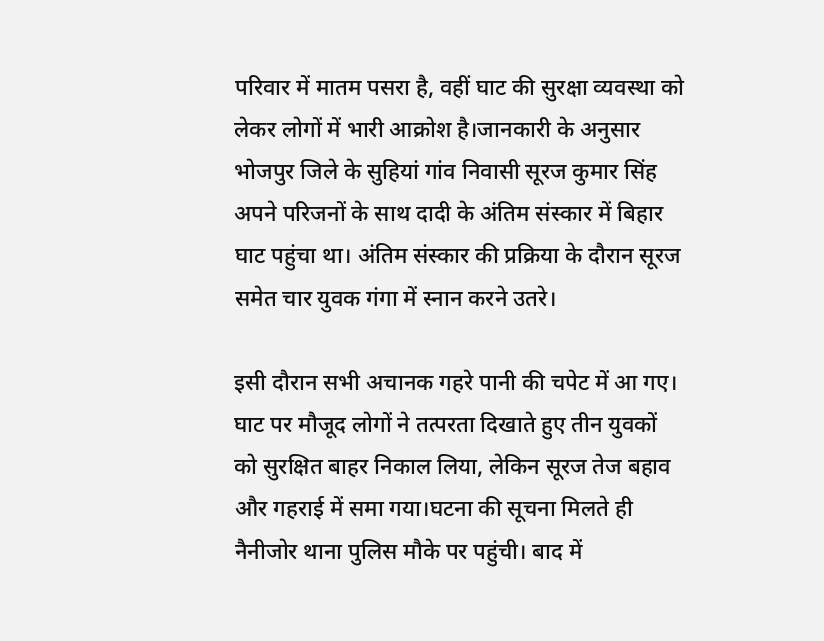परिवार में मातम पसरा है, वहीं घाट की सुरक्षा व्यवस्था को लेकर लोगों में भारी आक्रोश है।जानकारी के अनुसार भोजपुर जिले के सुहियां गांव निवासी सूरज कुमार सिंह अपने परिजनों के साथ दादी के अंतिम संस्कार में बिहार घाट पहुंचा था। अंतिम संस्कार की प्रक्रिया के दौरान सूरज समेत चार युवक गंगा में स्नान करने उतरे।

इसी दौरान सभी अचानक गहरे पानी की चपेट में आ गए। घाट पर मौजूद लोगों ने तत्परता दिखाते हुए तीन युवकों को सुरक्षित बाहर निकाल लिया, लेकिन सूरज तेज बहाव और गहराई में समा गया।घटना की सूचना मिलते ही नैनीजोर थाना पुलिस मौके पर पहुंची। बाद में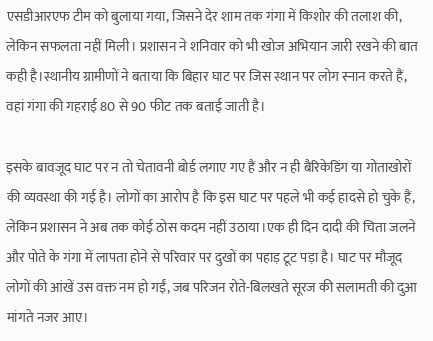एसडीआरएफ टीम को बुलाया गया, जिसने देर शाम तक गंगा में किशोर की तलाश की, लेकिन सफलता नहीं मिली। प्रशासन ने शनिवार को भी खोज अभियान जारी रखने की बात कही है।स्थानीय ग्रामीणों ने बताया कि बिहार घाट पर जिस स्थान पर लोग स्नान करते हैं, वहां गंगा की गहराई 80 से 90 फीट तक बताई जाती है।

इसके बावजूद घाट पर न तो चेतावनी बोर्ड लगाए गए हैं और न ही बैरिकेडिंग या गोताखोरों की व्यवस्था की गई है। लोगों का आरोप है कि इस घाट पर पहले भी कई हादसे हो चुके हैं, लेकिन प्रशासन ने अब तक कोई ठोस कदम नहीं उठाया।एक ही दिन दादी की चिता जलने और पोते के गंगा में लापता होने से परिवार पर दुखों का पहाड़ टूट पड़ा है। घाट पर मौजूद लोगों की आंखें उस वक्त नम हो गईं, जब परिजन रोते-बिलखते सूरज की सलामती की दुआ मांगते नजर आए।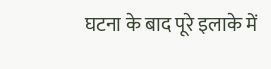घटना के बाद पूरे इलाके में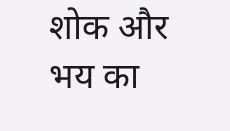शोक और भय का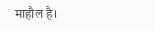माहौल है।